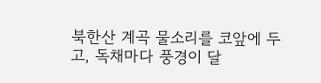북한산 계곡 물소리를 코앞에 두고, 독채마다 풍경이 달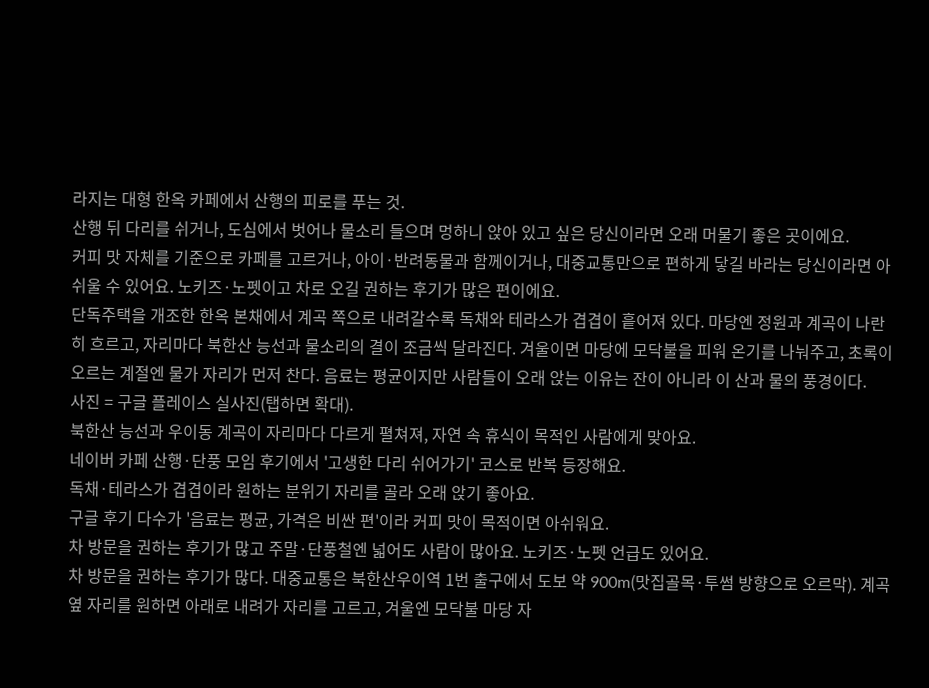라지는 대형 한옥 카페에서 산행의 피로를 푸는 것.
산행 뒤 다리를 쉬거나, 도심에서 벗어나 물소리 들으며 멍하니 앉아 있고 싶은 당신이라면 오래 머물기 좋은 곳이에요.
커피 맛 자체를 기준으로 카페를 고르거나, 아이·반려동물과 함께이거나, 대중교통만으로 편하게 닿길 바라는 당신이라면 아쉬울 수 있어요. 노키즈·노펫이고 차로 오길 권하는 후기가 많은 편이에요.
단독주택을 개조한 한옥 본채에서 계곡 쪽으로 내려갈수록 독채와 테라스가 겹겹이 흩어져 있다. 마당엔 정원과 계곡이 나란히 흐르고, 자리마다 북한산 능선과 물소리의 결이 조금씩 달라진다. 겨울이면 마당에 모닥불을 피워 온기를 나눠주고, 초록이 오르는 계절엔 물가 자리가 먼저 찬다. 음료는 평균이지만 사람들이 오래 앉는 이유는 잔이 아니라 이 산과 물의 풍경이다.
사진 = 구글 플레이스 실사진(탭하면 확대).
북한산 능선과 우이동 계곡이 자리마다 다르게 펼쳐져, 자연 속 휴식이 목적인 사람에게 맞아요.
네이버 카페 산행·단풍 모임 후기에서 '고생한 다리 쉬어가기' 코스로 반복 등장해요.
독채·테라스가 겹겹이라 원하는 분위기 자리를 골라 오래 앉기 좋아요.
구글 후기 다수가 '음료는 평균, 가격은 비싼 편'이라 커피 맛이 목적이면 아쉬워요.
차 방문을 권하는 후기가 많고 주말·단풍철엔 넓어도 사람이 많아요. 노키즈·노펫 언급도 있어요.
차 방문을 권하는 후기가 많다. 대중교통은 북한산우이역 1번 출구에서 도보 약 900m(맛집골목·투썸 방향으로 오르막). 계곡 옆 자리를 원하면 아래로 내려가 자리를 고르고, 겨울엔 모닥불 마당 자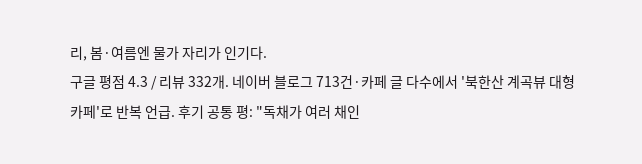리, 봄·여름엔 물가 자리가 인기다.
구글 평점 4.3 / 리뷰 332개. 네이버 블로그 713건·카페 글 다수에서 '북한산 계곡뷰 대형카페'로 반복 언급. 후기 공통 평: "독채가 여러 채인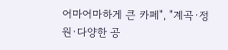어마어마하게 큰 카페", "계곡·정원·다양한 공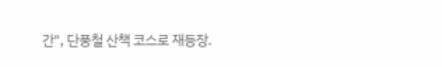간", 단풍철 산책 코스로 재등장.